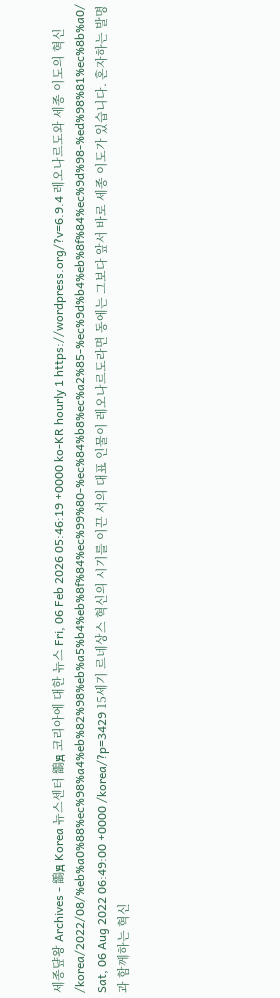세종댶왕 Archives - 鶹ԭ Korea 뉴스센터 鶹ԭ 코리아에 대한 뉴스 Fri, 06 Feb 2026 05:46:19 +0000 ko-KR hourly 1 https://wordpress.org/?v=6.9.4 레오나르도와 세종 이도의 혁신 /korea/2022/08/%eb%a0%88%ec%98%a4%eb%82%98%eb%a5%b4%eb%8f%84%ec%99%80-%ec%84%b8%ec%a2%85-%ec%9d%b4%eb%8f%84%ec%9d%98-%ed%98%81%ec%8b%a0/ Sat, 06 Aug 2022 06:49:00 +0000 /korea/?p=3429 15세기 르네상스 혁신의 시기를 이끈 서의 대표 인물이 레오나르도라면 동에는 그보다 앞서 바로 세종 이도가 있습니다. 혼자하는 발명과 함께하는 혁신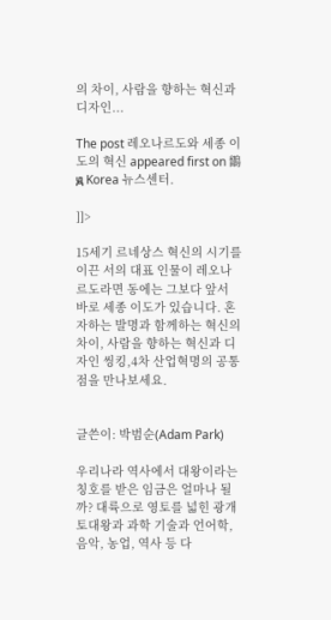의 차이, 사람을 향하는 혁신과 디자인...

The post 레오나르도와 세종 이도의 혁신 appeared first on 鶹ԭ Korea 뉴스센터.

]]>

15세기 르네상스 혁신의 시기를 이끈 서의 대표 인물이 레오나르도라면 동에는 그보다 앞서 바로 세종 이도가 있습니다. 혼자하는 발명과 함께하는 혁신의 차이, 사람을 향하는 혁신과 디자인 씽킹,4차 산업혁명의 공통점을 만나보세요.


글쓴이: 박범순(Adam Park)

우리나라 역사에서 대왕이라는 칭호를 받은 임금은 얼마나 될까? 대륙으로 영토를 넓힌 광개토대왕과 과학 기술과 언어학, 음악, 농업, 역사 등 다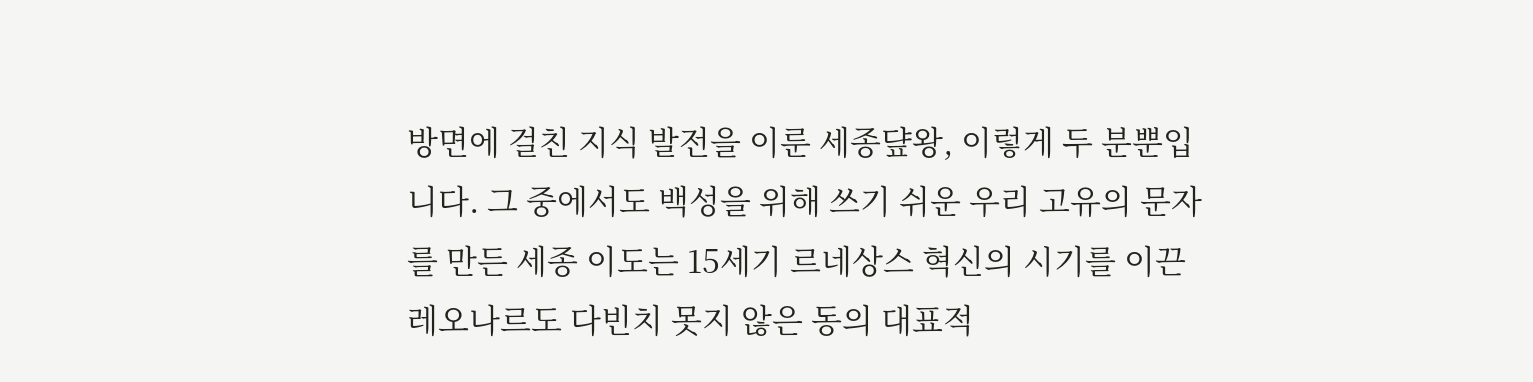방면에 걸친 지식 발전을 이룬 세종댶왕, 이렇게 두 분뿐입니다. 그 중에서도 백성을 위해 쓰기 쉬운 우리 고유의 문자를 만든 세종 이도는 15세기 르네상스 혁신의 시기를 이끈 레오나르도 다빈치 못지 않은 동의 대표적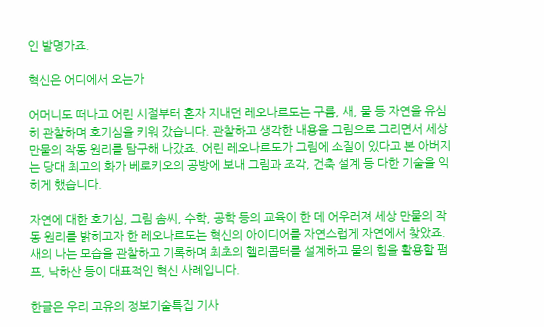인 발명가죠.

혁신은 어디에서 오는가

어머니도 떠나고 어린 시절부터 혼자 지내던 레오나르도는 구름, 새, 물 등 자연을 유심히 관찰하며 호기심을 키워 갔습니다. 관찰하고 생각한 내용을 그림으로 그리면서 세상 만물의 작동 원리를 탐구해 나갔죠. 어린 레오나르도가 그림에 소질이 있다고 본 아버지는 당대 최고의 화가 베로키오의 공방에 보내 그림과 조각, 건축 설계 등 다한 기술을 익히게 했습니다.

자연에 대한 호기심, 그림 솜씨, 수학, 공학 등의 교육이 한 데 어우러져 세상 만물의 작동 원리를 밝히고자 한 레오나르도는 혁신의 아이디어를 자연스럽게 자연에서 찾았죠. 새의 나는 모습을 관찰하고 기록하며 최초의 헬리콥터를 설계하고 물의 힘을 활용할 펌프, 낙하산 등이 대표적인 혁신 사례입니다.

한글은 우리 고유의 정보기술특집 기사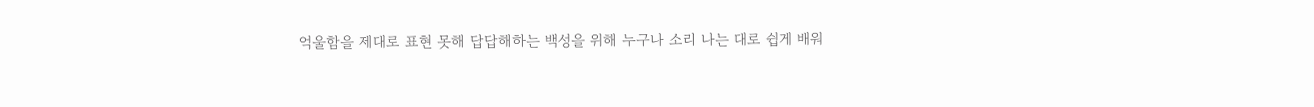억울함을 제대로 표현 못해 답답해하는 백성을 위해 누구나 소리 나는 대로 쉽게 배워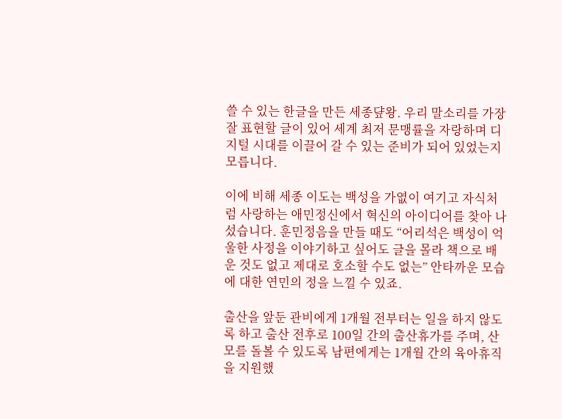쓸 수 있는 한글을 만든 세종댶왕. 우리 말소리를 가장 잘 표현할 글이 있어 세계 최저 문맹률을 자랑하며 디지털 시대를 이끌어 갈 수 있는 준비가 되어 있었는지 모릅니다.

이에 비해 세종 이도는 백성을 가엾이 여기고 자식처럼 사랑하는 애민정신에서 혁신의 아이디어를 찾아 나섰습니다. 훈민정음을 만들 때도 “어리석은 백성이 억울한 사정을 이야기하고 싶어도 글을 몰라 책으로 배운 것도 없고 제대로 호소할 수도 없는” 안타까운 모습에 대한 연민의 정을 느낄 수 있죠.

출산을 앞둔 관비에게 1개월 전부터는 일을 하지 않도록 하고 출산 전후로 100일 간의 출산휴가를 주며, 산모를 돌볼 수 있도록 남편에게는 1개월 간의 육아휴직을 지원했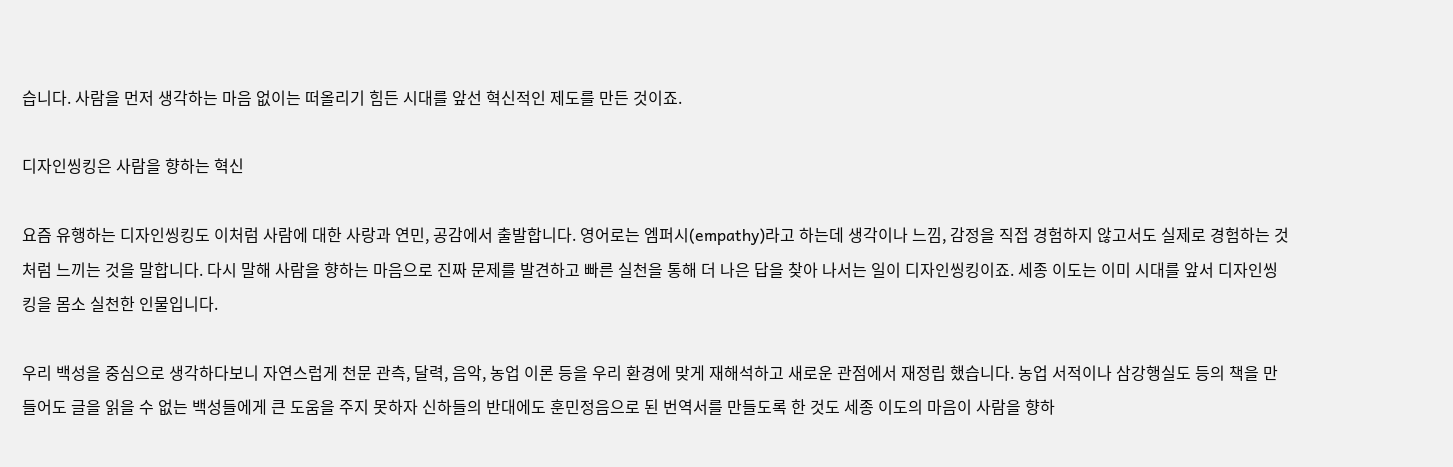습니다. 사람을 먼저 생각하는 마음 없이는 떠올리기 힘든 시대를 앞선 혁신적인 제도를 만든 것이죠.

디자인씽킹은 사람을 향하는 혁신

요즘 유행하는 디자인씽킹도 이처럼 사람에 대한 사랑과 연민, 공감에서 출발합니다. 영어로는 엠퍼시(empathy)라고 하는데 생각이나 느낌, 감정을 직접 경험하지 않고서도 실제로 경험하는 것처럼 느끼는 것을 말합니다. 다시 말해 사람을 향하는 마음으로 진짜 문제를 발견하고 빠른 실천을 통해 더 나은 답을 찾아 나서는 일이 디자인씽킹이죠. 세종 이도는 이미 시대를 앞서 디자인씽킹을 몸소 실천한 인물입니다.

우리 백성을 중심으로 생각하다보니 자연스럽게 천문 관측, 달력, 음악, 농업 이론 등을 우리 환경에 맞게 재해석하고 새로운 관점에서 재정립 했습니다. 농업 서적이나 삼강행실도 등의 책을 만들어도 글을 읽을 수 없는 백성들에게 큰 도움을 주지 못하자 신하들의 반대에도 훈민정음으로 된 번역서를 만들도록 한 것도 세종 이도의 마음이 사람을 향하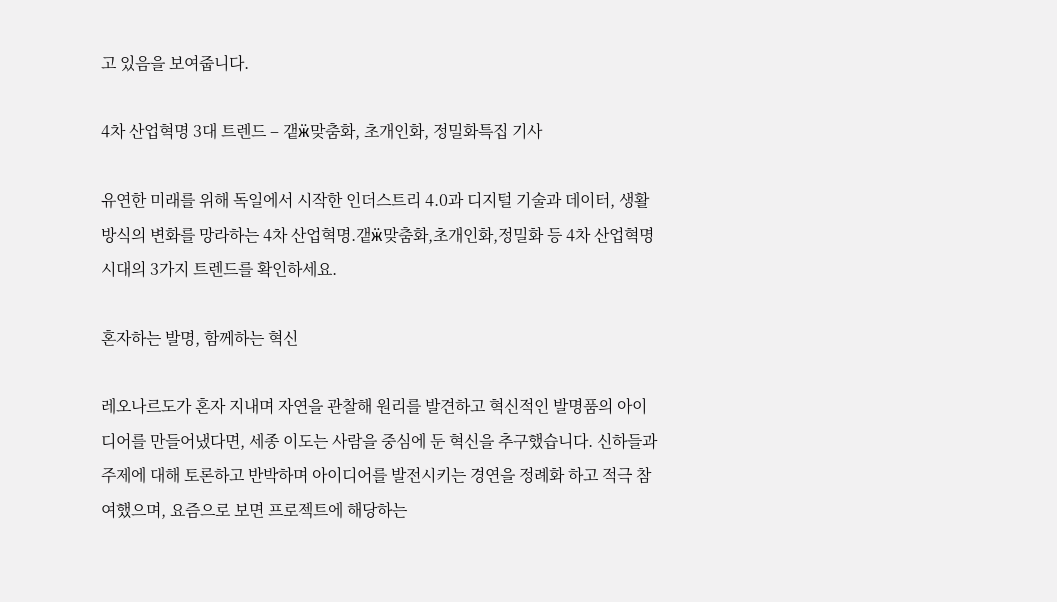고 있음을 보여줍니다.

4차 산업혁명 3대 트렌드 – 갵ӝ맞춤화, 초개인화, 정밀화특집 기사

유연한 미래를 위해 독일에서 시작한 인더스트리 4.0과 디지털 기술과 데이터, 생활방식의 변화를 망라하는 4차 산업혁명.갵ӝ맞춤화,초개인화,정밀화 등 4차 산업혁명 시대의 3가지 트렌드를 확인하세요.

혼자하는 발명, 함께하는 혁신

레오나르도가 혼자 지내며 자연을 관찰해 원리를 발견하고 혁신적인 발명품의 아이디어를 만들어냈다면, 세종 이도는 사람을 중심에 둔 혁신을 추구했습니다. 신하들과 주제에 대해 토론하고 반박하며 아이디어를 발전시키는 경연을 정례화 하고 적극 참여했으며, 요즘으로 보면 프로젝트에 해당하는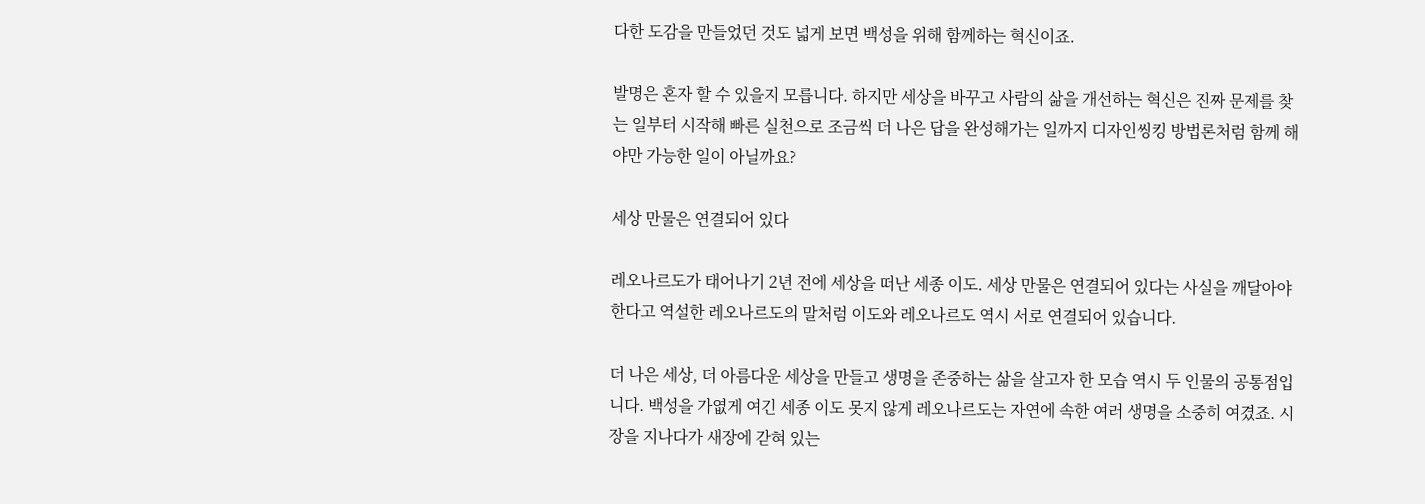다한 도감을 만들었던 것도 넓게 보면 백성을 위해 함께하는 혁신이죠.

발명은 혼자 할 수 있을지 모릅니다. 하지만 세상을 바꾸고 사람의 삶을 개선하는 혁신은 진짜 문제를 찾는 일부터 시작해 빠른 실천으로 조금씩 더 나은 답을 완성해가는 일까지 디자인씽킹 방법론처럼 함께 해야만 가능한 일이 아닐까요?

세상 만물은 연결되어 있다

레오나르도가 태어나기 2년 전에 세상을 떠난 세종 이도. 세상 만물은 연결되어 있다는 사실을 깨달아야 한다고 역설한 레오나르도의 말처럼 이도와 레오나르도 역시 서로 연결되어 있습니다.

더 나은 세상, 더 아름다운 세상을 만들고 생명을 존중하는 삶을 살고자 한 모습 역시 두 인물의 공통점입니다. 백성을 가엾게 여긴 세종 이도 못지 않게 레오나르도는 자연에 속한 여러 생명을 소중히 여겼죠. 시장을 지나다가 새장에 갇혀 있는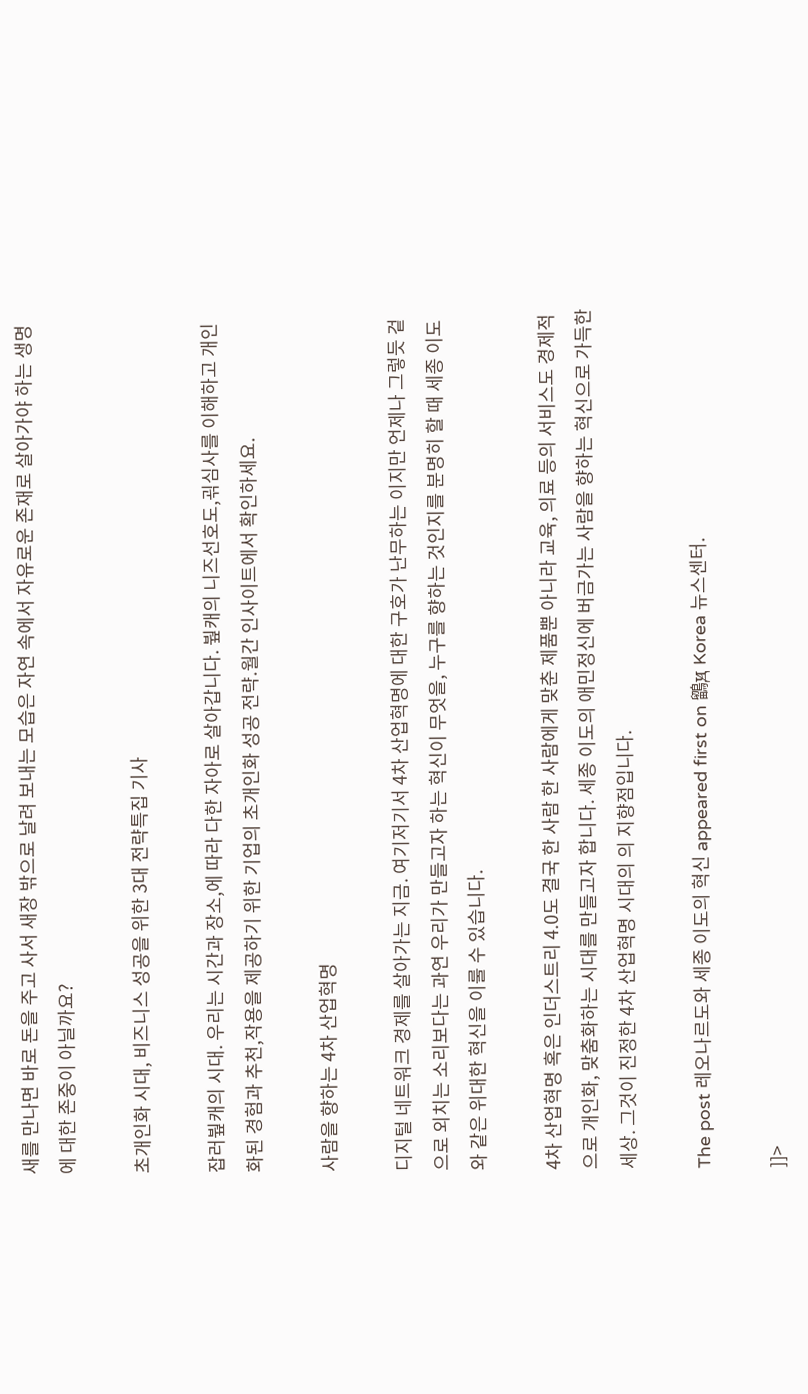새를 만나면 바로 돈을 주고 사서 새장 밖으로 날려 보내는 모습은 자연 속에서 자유로운 존재로 살아가야 하는 생명에 대한 존중이 아닐까요?

초개인화 시대, 비즈니스 성공을 위한 3대 전략특집 기사

잡러붶캐의 시대. 우리는 시간과 장소,에 따라 다한 자아로 살아갑니다. 붶캐의 니즈선호도,괶심사를 이해하고 개인화된 경험과 추천,작용을 제공하기 위한 기업의 초개인화 성공 전략.월간 인사이트에서 확인하세요.

사람을 향하는 4차 산업혁명

디지털 네트워크 경제를 살아가는 지금. 여기저기서 4차 산업혁명에 대한 구호가 난무하는 이지만 언제나 그렇듯 겉으로 외치는 소리보다는 과연 우리가 만들고자 하는 혁신이 무엇을, 누구를 향하는 것인지를 분명히 할 때 세종 이도와 같은 위대한 혁신을 이룰 수 있습니다.

4차 산업혁명 혹은 인더스트리 4.0도 결국 한 사람 한 사람에게 맞춘 제품뿐 아니라 교육, 의료 등의 서비스도 경제적으로 개인화, 맞춤화하는 시대를 만들고자 합니다. 세종 이도의 애민정신에 버금가는 사람을 향하는 혁신으로 가득한 세상. 그것이 진정한 4차 산업혁명 시대의 의 지향점입니다.

The post 레오나르도와 세종 이도의 혁신 appeared first on 鶹ԭ Korea 뉴스센터.

]]>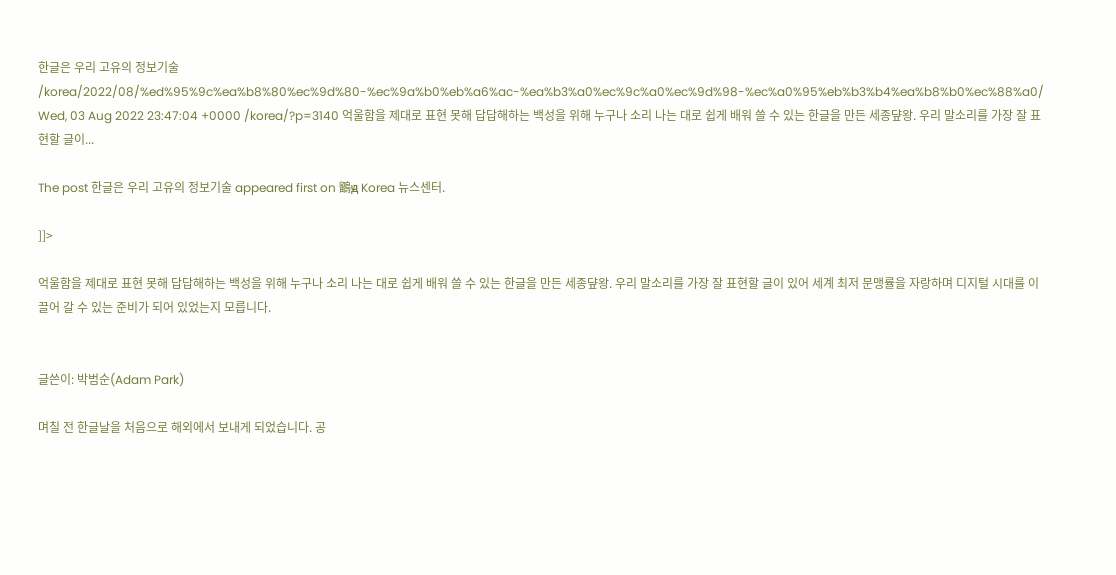한글은 우리 고유의 정보기술 /korea/2022/08/%ed%95%9c%ea%b8%80%ec%9d%80-%ec%9a%b0%eb%a6%ac-%ea%b3%a0%ec%9c%a0%ec%9d%98-%ec%a0%95%eb%b3%b4%ea%b8%b0%ec%88%a0/ Wed, 03 Aug 2022 23:47:04 +0000 /korea/?p=3140 억울함을 제대로 표현 못해 답답해하는 백성을 위해 누구나 소리 나는 대로 쉽게 배워 쓸 수 있는 한글을 만든 세종댶왕. 우리 말소리를 가장 잘 표현할 글이...

The post 한글은 우리 고유의 정보기술 appeared first on 鶹ԭ Korea 뉴스센터.

]]>

억울함을 제대로 표현 못해 답답해하는 백성을 위해 누구나 소리 나는 대로 쉽게 배워 쓸 수 있는 한글을 만든 세종댶왕. 우리 말소리를 가장 잘 표현할 글이 있어 세계 최저 문맹률을 자랑하며 디지털 시대를 이끌어 갈 수 있는 준비가 되어 있었는지 모릅니다.


글쓴이: 박범순(Adam Park)

며칠 전 한글날을 처음으로 해외에서 보내게 되었습니다. 공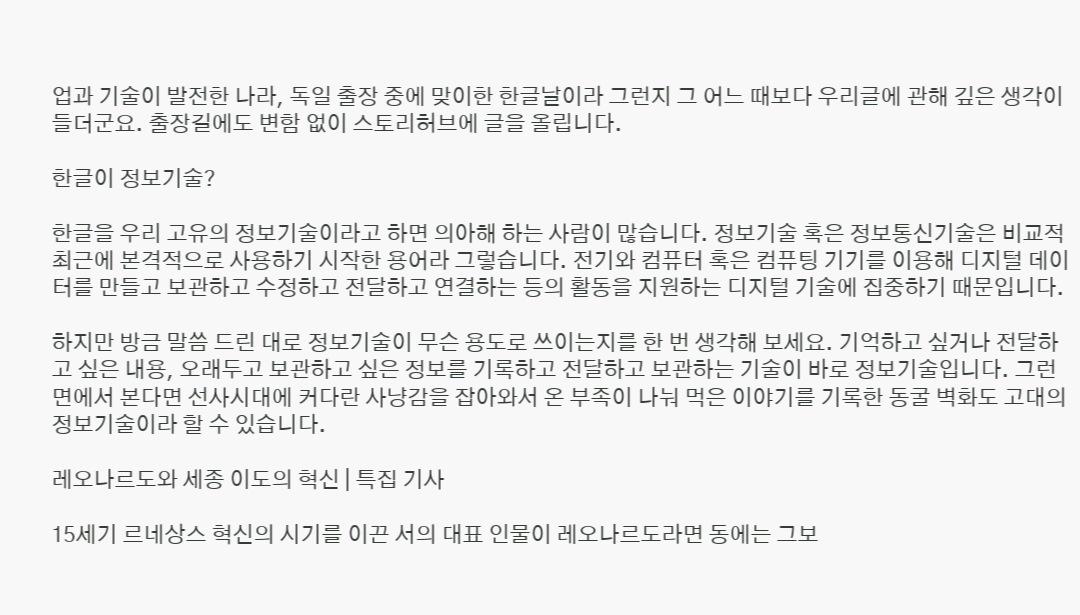업과 기술이 발전한 나라, 독일 출장 중에 맞이한 한글날이라 그런지 그 어느 때보다 우리글에 관해 깊은 생각이 들더군요. 출장길에도 변함 없이 스토리허브에 글을 올립니다.

한글이 정보기술?

한글을 우리 고유의 정보기술이라고 하면 의아해 하는 사람이 많습니다. 정보기술 혹은 정보통신기술은 비교적 최근에 본격적으로 사용하기 시작한 용어라 그렇습니다. 전기와 컴퓨터 혹은 컴퓨팅 기기를 이용해 디지털 데이터를 만들고 보관하고 수정하고 전달하고 연결하는 등의 활동을 지원하는 디지털 기술에 집중하기 때문입니다.

하지만 방금 말씀 드린 대로 정보기술이 무슨 용도로 쓰이는지를 한 번 생각해 보세요. 기억하고 싶거나 전달하고 싶은 내용, 오래두고 보관하고 싶은 정보를 기록하고 전달하고 보관하는 기술이 바로 정보기술입니다. 그런 면에서 본다면 선사시대에 커다란 사냥감을 잡아와서 온 부족이 나눠 먹은 이야기를 기록한 동굴 벽화도 고대의 정보기술이라 할 수 있습니다.

레오나르도와 세종 이도의 혁신 | 특집 기사

15세기 르네상스 혁신의 시기를 이끈 서의 대표 인물이 레오나르도라면 동에는 그보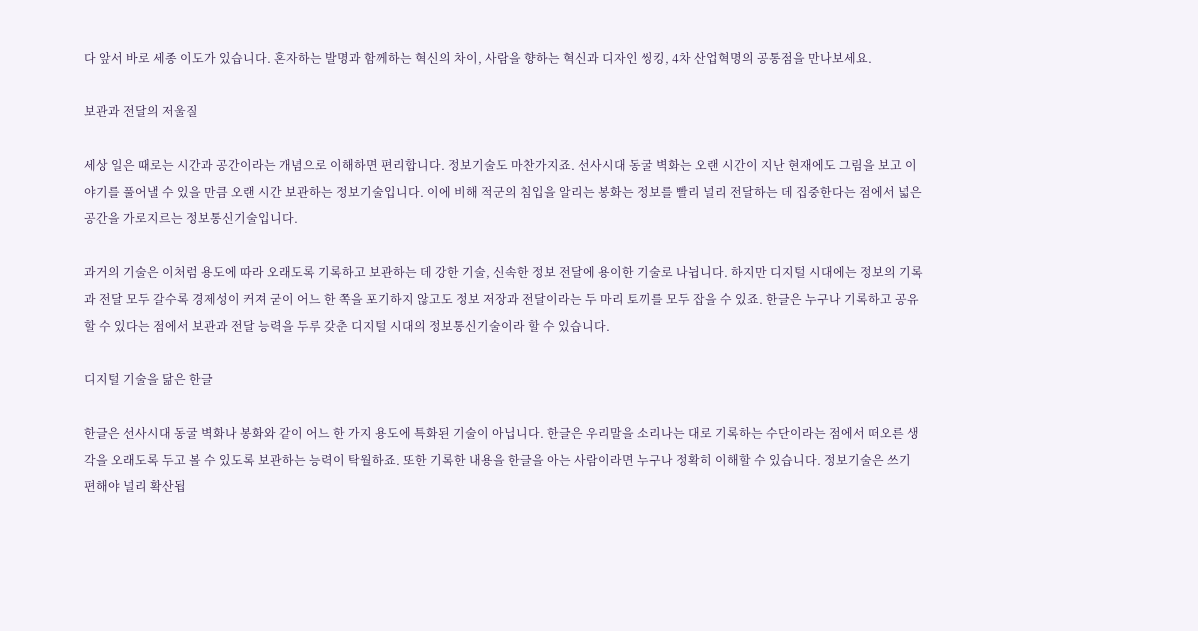다 앞서 바로 세종 이도가 있습니다. 혼자하는 발명과 함께하는 혁신의 차이, 사람을 향하는 혁신과 디자인 씽킹, 4차 산업혁명의 공통점을 만나보세요.

보관과 전달의 저울질

세상 일은 때로는 시간과 공간이라는 개념으로 이해하면 편리합니다. 정보기술도 마찬가지죠. 선사시대 동굴 벽화는 오랜 시간이 지난 현재에도 그림을 보고 이야기를 풀어낼 수 있을 만큼 오랜 시간 보관하는 정보기술입니다. 이에 비해 적군의 침입을 알리는 봉화는 정보를 빨리 널리 전달하는 데 집중한다는 점에서 넓은 공간을 가로지르는 정보통신기술입니다.

과거의 기술은 이처럼 용도에 따라 오래도록 기록하고 보관하는 데 강한 기술, 신속한 정보 전달에 용이한 기술로 나뉩니다. 하지만 디지털 시대에는 정보의 기록과 전달 모두 갈수록 경제성이 커져 굳이 어느 한 쪽을 포기하지 않고도 정보 저장과 전달이라는 두 마리 토끼를 모두 잡을 수 있죠. 한글은 누구나 기록하고 공유할 수 있다는 점에서 보관과 전달 능력을 두루 갖춘 디지털 시대의 정보통신기술이라 할 수 있습니다.

디지털 기술을 닮은 한글

한글은 선사시대 동굴 벽화나 봉화와 같이 어느 한 가지 용도에 특화된 기술이 아닙니다. 한글은 우리말을 소리나는 대로 기록하는 수단이라는 점에서 떠오른 생각을 오래도록 두고 볼 수 있도록 보관하는 능력이 탁월하죠. 또한 기록한 내용을 한글을 아는 사람이라면 누구나 정확히 이해할 수 있습니다. 정보기술은 쓰기 편해야 널리 확산됩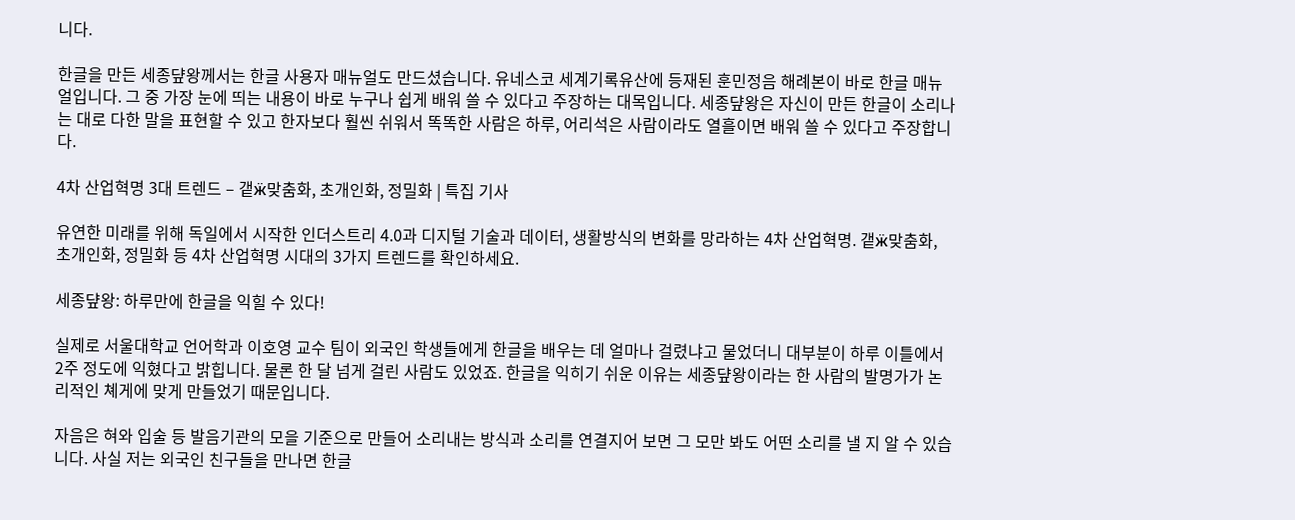니다.

한글을 만든 세종댶왕께서는 한글 사용자 매뉴얼도 만드셨습니다. 유네스코 세계기록유산에 등재된 훈민정음 해례본이 바로 한글 매뉴얼입니다. 그 중 가장 눈에 띄는 내용이 바로 누구나 쉽게 배워 쓸 수 있다고 주장하는 대목입니다. 세종댶왕은 자신이 만든 한글이 소리나는 대로 다한 말을 표현할 수 있고 한자보다 훨씬 쉬워서 똑똑한 사람은 하루, 어리석은 사람이라도 열흘이면 배워 쓸 수 있다고 주장합니다.

4차 산업혁명 3대 트렌드 – 갵ӝ맞춤화, 초개인화, 정밀화 | 특집 기사

유연한 미래를 위해 독일에서 시작한 인더스트리 4.0과 디지털 기술과 데이터, 생활방식의 변화를 망라하는 4차 산업혁명. 갵ӝ맞춤화, 초개인화, 정밀화 등 4차 산업혁명 시대의 3가지 트렌드를 확인하세요.

세종댶왕: 하루만에 한글을 익힐 수 있다!

실제로 서울대학교 언어학과 이호영 교수 팀이 외국인 학생들에게 한글을 배우는 데 얼마나 걸렸냐고 물었더니 대부분이 하루 이틀에서 2주 정도에 익혔다고 밝힙니다. 물론 한 달 넘게 걸린 사람도 있었죠. 한글을 익히기 쉬운 이유는 세종댶왕이라는 한 사람의 발명가가 논리적인 쳬게에 맞게 만들었기 때문입니다.

자음은 혀와 입술 등 발음기관의 모을 기준으로 만들어 소리내는 방식과 소리를 연결지어 보면 그 모만 봐도 어떤 소리를 낼 지 알 수 있습니다. 사실 저는 외국인 친구들을 만나면 한글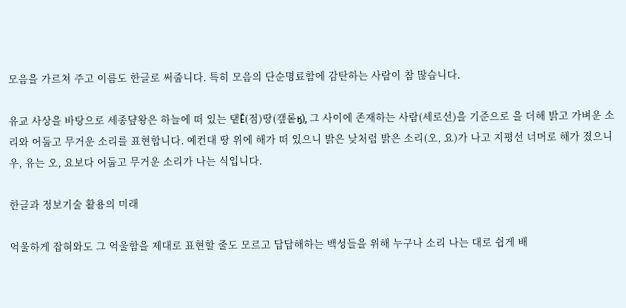모음을 가르쳐 주고 이름도 한글로 써줍니다. 특히 모음의 단순명료함에 감탄하는 사람이 참 많습니다.

유교 사상을 바탕으로 세종댶왕은 하늘에 떠 있는 탵Ӗ(점)땅(갶롵ӄ), 그 사이에 존재하는 사람(세로선)을 기준으로 을 더해 밝고 가벼운 소리와 어둡고 무거운 소리를 표현합니다. 예컨대 땅 위에 해가 떠 있으니 밝은 낮처럼 밝은 소리(오, 요)가 나고 지평선 너머로 해가 졌으니 우, 유는 오, 요보다 어둡고 무거운 소리가 나는 식입니다.

한글과 정보기술 활용의 미래

억울하게 잡혀와도 그 억울함을 제대로 표현할 줄도 모르고 답답해하는 백성들을 위해 누구나 소리 나는 대로 쉽게 배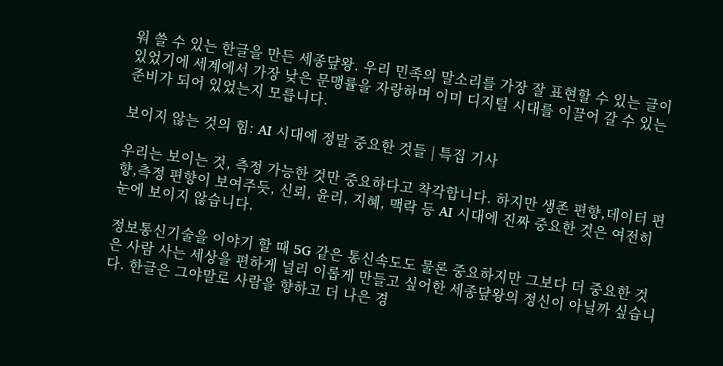워 쓸 수 있는 한글을 만든 세종댶왕. 우리 민족의 말소리를 가장 잘 표현할 수 있는 글이 있었기에 세계에서 가장 낮은 문맹률을 자랑하며 이미 디지털 시대를 이끌어 갈 수 있는 준비가 되어 있었는지 모릅니다.

보이지 않는 것의 힘: AI 시대에 정말 중요한 것들 | 특집 기사

우리는 보이는 것, 측정 가능한 것만 중요하다고 착각합니다. 하지만 생존 편향,데이터 편향,측정 편향이 보여주듯, 신뢰, 윤리, 지혜, 맥락 등 AI 시대에 진짜 중요한 것은 여전히 눈에 보이지 않습니다.

정보통신기술을 이야기 할 때 5G 같은 통신속도도 물론 중요하지만 그보다 더 중요한 것은 사람 사는 세상을 편하게 널리 이롭게 만들고 싶어한 세종댶왕의 정신이 아닐까 싶습니다. 한글은 그야말로 사람을 향하고 더 나은 경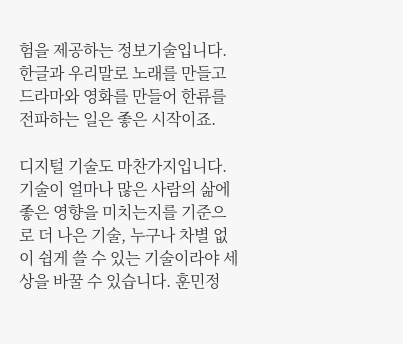험을 제공하는 정보기술입니다. 한글과 우리말로 노래를 만들고 드라마와 영화를 만들어 한류를 전파하는 일은 좋은 시작이죠.

디지털 기술도 마찬가지입니다. 기술이 얼마나 많은 사람의 삶에 좋은 영향을 미치는지를 기준으로 더 나은 기술, 누구나 차별 없이 쉽게 쓸 수 있는 기술이라야 세상을 바꿀 수 있습니다. 훈민정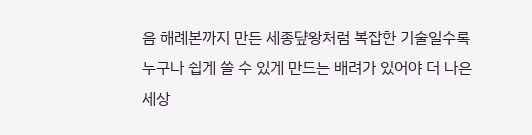음 해례본까지 만든 세종댶왕처럼 복잡한 기술일수록 누구나 쉽게 쓸 수 있게 만드는 배려가 있어야 더 나은 세상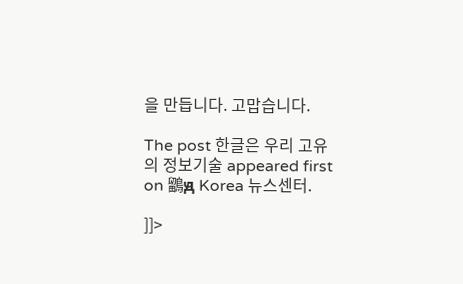을 만듭니다. 고맙습니다.

The post 한글은 우리 고유의 정보기술 appeared first on 鶹ԭ Korea 뉴스센터.

]]>